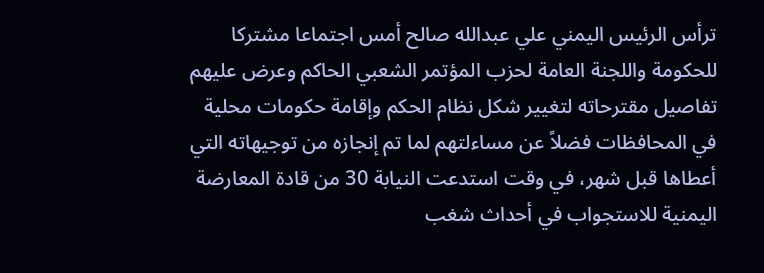ترأس الرئيس اليمني علي عبدالله صالح أمس اجتماعا مشتركا للحكومة واللجنة العامة لحزب المؤتمر الشعبي الحاكم وعرض عليهم تفاصيل مقترحاته لتغيير شكل نظام الحكم وإقامة حكومات محلية في المحافظات فضلاً عن مساءلتهم لما تم إنجازه من توجيهاته التي أعطاها قبل شهر، في وقت استدعت النيابة 30 من قادة المعارضة اليمنية للاستجواب في أحداث شغب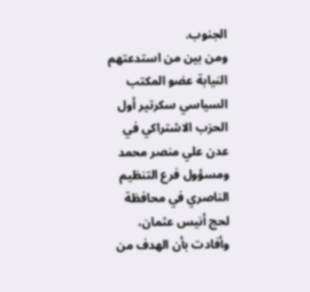الجنوب.
ومن بين من استدعتهم النيابة عضو المكتب السياسي سكرتير أول الحزب الاشتراكي في عدن علي منصر محمد ومسؤول فرع التنظيم الناصري في محافظة لحج أنيس عثمان، وأفادت بأن الهدف من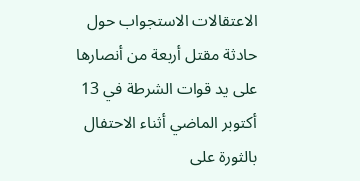الاعتقالات الاستجواب حول حادثة مقتل أربعة من أنصارها على يد قوات الشرطة في 13 أكتوبر الماضي أثناء الاحتفال بالثورة على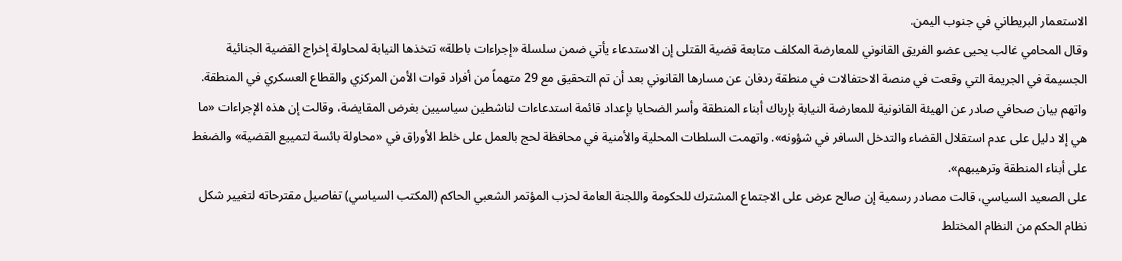الاستعمار البريطاني في جنوب اليمن.
وقال المحامي غالب يحيى عضو الفريق القانوني للمعارضة المكلف متابعة قضية القتلى إن الاستدعاء يأتي ضمن سلسلة «إجراءات باطلة» تتخذها النيابة لمحاولة إخراج القضية الجنائية الجسيمة في الجريمة التي وقعت في منصة الاحتفالات في منطقة ردفان عن مسارها القانوني بعد أن تم التحقيق مع 29 متهماً من أفراد قوات الأمن المركزي والقطاع العسكري في المنطقة.
واتهم بيان صحافي صادر عن الهيئة القانونية للمعارضة النيابة بإرباك أبناء المنطقة وأسر الضحايا بإعداد قائمة استدعاءات لناشطين سياسيين بغرض المقايضة، وقالت إن هذه الإجراءات «ما هي إلا دليل على عدم استقلال القضاء والتدخل السافر في شؤونه». واتهمت السلطات المحلية والأمنية في محافظة لحج بالعمل على خلط الأوراق في «محاولة بائسة لتمييع القضية» والضغط على أبناء المنطقة وترهيبهم».
على الصعيد السياسي، قالت مصادر رسمية إن صالح عرض على الاجتماع المشترك للحكومة واللجنة العامة لحزب المؤتمر الشعبي الحاكم (المكتب السياسي) تفاصيل مقترحاته لتغيير شكل نظام الحكم من النظام المختلط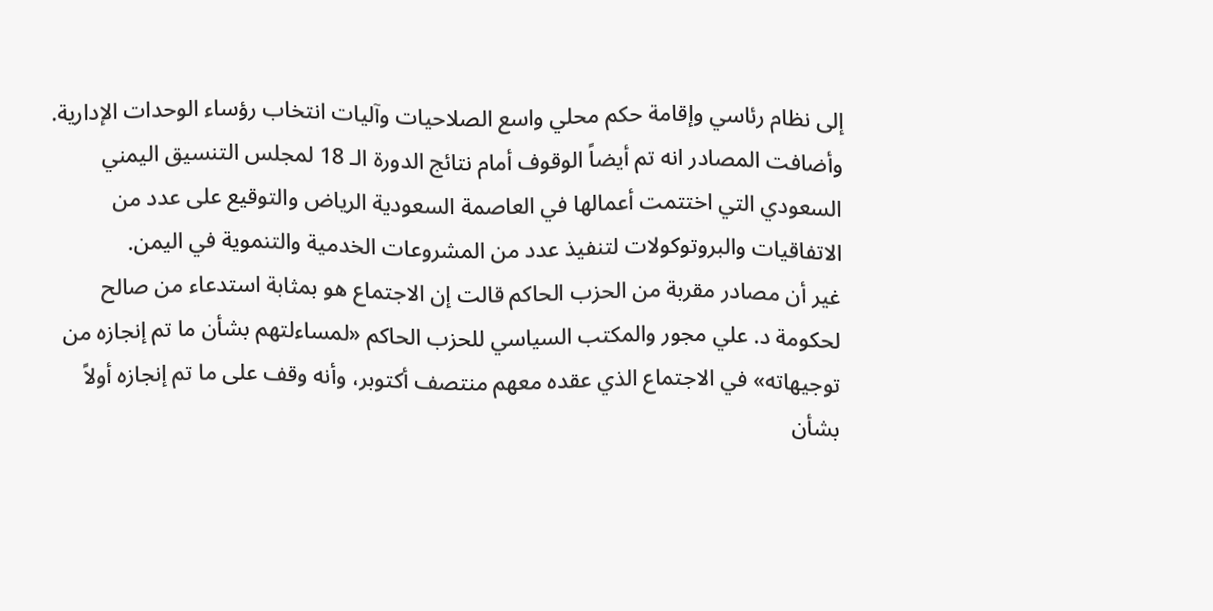إلى نظام رئاسي وإقامة حكم محلي واسع الصلاحيات وآليات انتخاب رؤساء الوحدات الإدارية.
وأضافت المصادر انه تم أيضاً الوقوف أمام نتائج الدورة الـ 18 لمجلس التنسيق اليمني السعودي التي اختتمت أعمالها في العاصمة السعودية الرياض والتوقيع على عدد من الاتفاقيات والبروتوكولات لتنفيذ عدد من المشروعات الخدمية والتنموية في اليمن.
غير أن مصادر مقربة من الحزب الحاكم قالت إن الاجتماع هو بمثابة استدعاء من صالح لحكومة د. علي مجور والمكتب السياسي للحزب الحاكم «لمساءلتهم بشأن ما تم إنجازه من توجيهاته» في الاجتماع الذي عقده معهم منتصف أكتوبر، وأنه وقف على ما تم إنجازه أولاً بشأن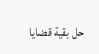حل بقية قضايا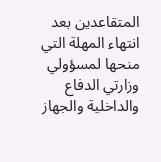المتقاعدين بعد انتهاء المهلة التي منحها لمسؤولي وزارتي الدفاع والداخلية والجهاز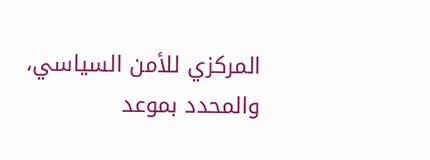المركزي للأمن السياسي، والمحدد بموعد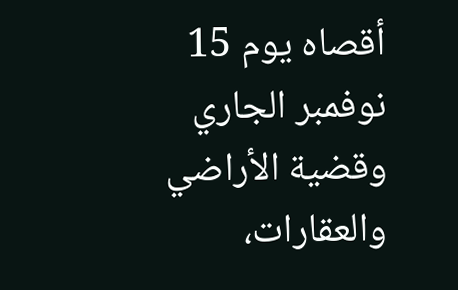أقصاه يوم 15 نوفمبر الجاري وقضية الأراضي والعقارات،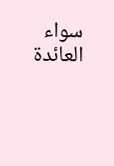سواء العائدة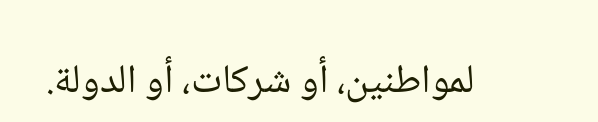لمواطنين، أو شركات، أو الدولة.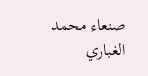صنعاء محمد الغباري